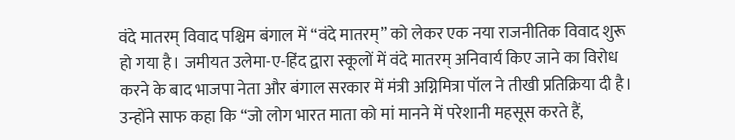वंदे मातरम् विवाद पश्चिम बंगाल में “वंदे मातरम्” को लेकर एक नया राजनीतिक विवाद शुरू हो गया है। जमीयत उलेमा-ए-हिंद द्वारा स्कूलों में वंदे मातरम् अनिवार्य किए जाने का विरोध करने के बाद भाजपा नेता और बंगाल सरकार में मंत्री अग्निमित्रा पॉल ने तीखी प्रतिक्रिया दी है। उन्होंने साफ कहा कि “जो लोग भारत माता को मां मानने में परेशानी महसूस करते हैं,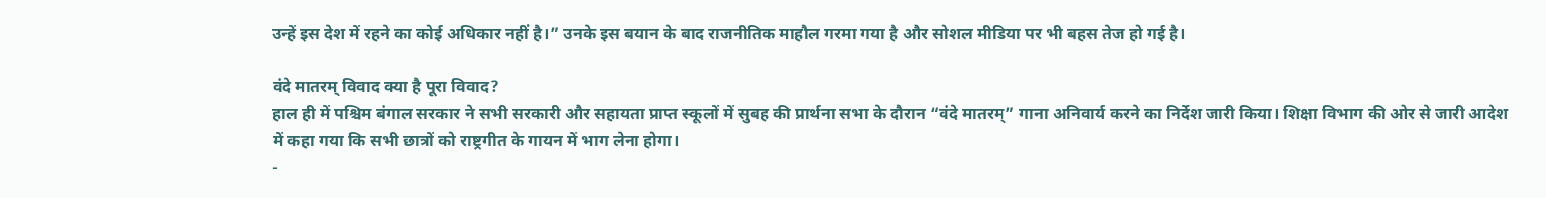उन्हें इस देश में रहने का कोई अधिकार नहीं है।” उनके इस बयान के बाद राजनीतिक माहौल गरमा गया है और सोशल मीडिया पर भी बहस तेज हो गई है।

वंदे मातरम् विवाद क्या है पूरा विवाद?
हाल ही में पश्चिम बंगाल सरकार ने सभी सरकारी और सहायता प्राप्त स्कूलों में सुबह की प्रार्थना सभा के दौरान “वंदे मातरम्” गाना अनिवार्य करने का निर्देश जारी किया। शिक्षा विभाग की ओर से जारी आदेश में कहा गया कि सभी छात्रों को राष्ट्रगीत के गायन में भाग लेना होगा।
-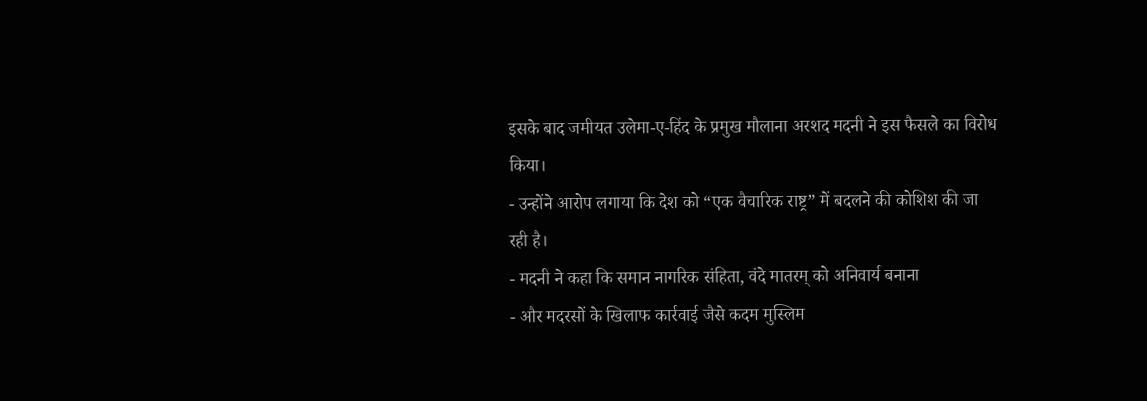इसके बाद जमीयत उलेमा-ए-हिंद के प्रमुख मौलाना अरशद मदनी ने इस फैसले का विरोध किया।
- उन्होंने आरोप लगाया कि देश को “एक वैचारिक राष्ट्र” में बदलने की कोशिश की जा रही है।
- मदनी ने कहा कि समान नागरिक संहिता, वंदे मातरम् को अनिवार्य बनाना
- और मदरसों के खिलाफ कार्रवाई जैसे कदम मुस्लिम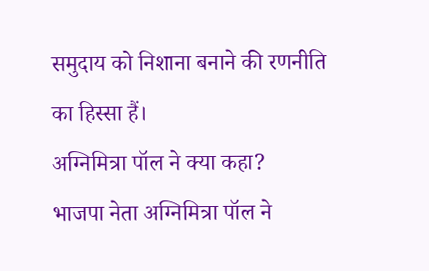समुदाय को निशाना बनाने की रणनीति का हिस्सा हैं।
अग्निमित्रा पॉल ने क्या कहा?
भाजपा नेता अग्निमित्रा पॉल ने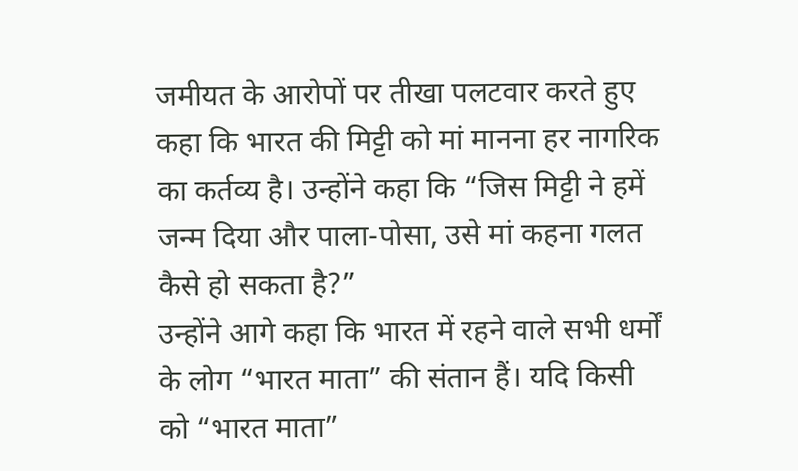जमीयत के आरोपों पर तीखा पलटवार करते हुए कहा कि भारत की मिट्टी को मां मानना हर नागरिक का कर्तव्य है। उन्होंने कहा कि “जिस मिट्टी ने हमें जन्म दिया और पाला-पोसा, उसे मां कहना गलत कैसे हो सकता है?”
उन्होंने आगे कहा कि भारत में रहने वाले सभी धर्मों के लोग “भारत माता” की संतान हैं। यदि किसी को “भारत माता”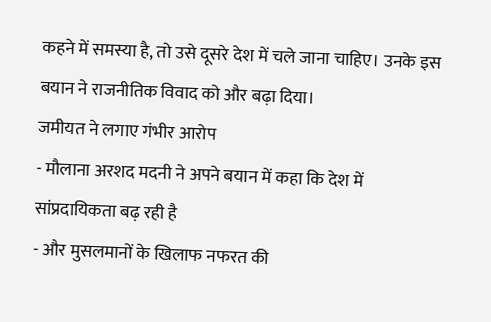कहने में समस्या है, तो उसे दूसरे देश में चले जाना चाहिए। उनके इस बयान ने राजनीतिक विवाद को और बढ़ा दिया।
जमीयत ने लगाए गंभीर आरोप
- मौलाना अरशद मदनी ने अपने बयान में कहा कि देश में सांप्रदायिकता बढ़ रही है
- और मुसलमानों के खिलाफ नफरत की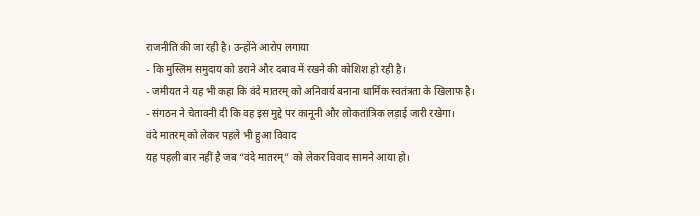राजनीति की जा रही है। उन्होंने आरोप लगाया
- कि मुस्लिम समुदाय को डराने और दबाव में रखने की कोशिश हो रही है।
- जमीयत ने यह भी कहा कि वंदे मातरम् को अनिवार्य बनाना धार्मिक स्वतंत्रता के खिलाफ है।
- संगठन ने चेतावनी दी कि वह इस मुद्दे पर कानूनी और लोकतांत्रिक लड़ाई जारी रखेगा।
वंदे मातरम् को लेकर पहले भी हुआ विवाद
यह पहली बार नहीं है जब “वंदे मातरम्” को लेकर विवाद सामने आया हो।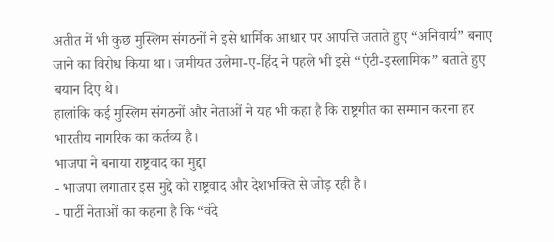अतीत में भी कुछ मुस्लिम संगठनों ने इसे धार्मिक आधार पर आपत्ति जताते हुए “अनिवार्य” बनाए जाने का विरोध किया था। जमीयत उलेमा-ए-हिंद ने पहले भी इसे “एंटी-इस्लामिक” बताते हुए बयान दिए थे।
हालांकि कई मुस्लिम संगठनों और नेताओं ने यह भी कहा है कि राष्ट्रगीत का सम्मान करना हर भारतीय नागरिक का कर्तव्य है।
भाजपा ने बनाया राष्ट्रवाद का मुद्दा
- भाजपा लगातार इस मुद्दे को राष्ट्रवाद और देशभक्ति से जोड़ रही है।
- पार्टी नेताओं का कहना है कि “वंदे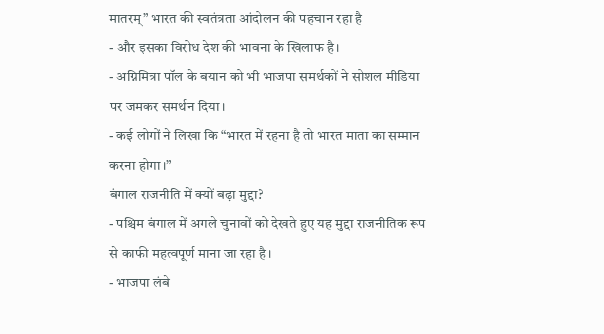मातरम्” भारत की स्वतंत्रता आंदोलन की पहचान रहा है
- और इसका विरोध देश की भावना के खिलाफ है।
- अग्निमित्रा पॉल के बयान को भी भाजपा समर्थकों ने सोशल मीडिया पर जमकर समर्थन दिया।
- कई लोगों ने लिखा कि “भारत में रहना है तो भारत माता का सम्मान करना होगा।”
बंगाल राजनीति में क्यों बढ़ा मुद्दा?
- पश्चिम बंगाल में अगले चुनावों को देखते हुए यह मुद्दा राजनीतिक रूप से काफी महत्वपूर्ण माना जा रहा है।
- भाजपा लंबे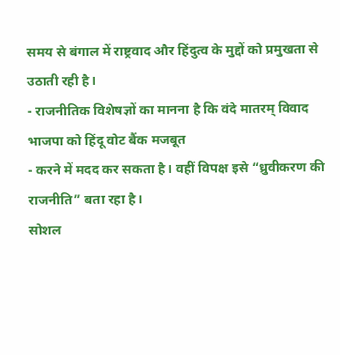समय से बंगाल में राष्ट्रवाद और हिंदुत्व के मुद्दों को प्रमुखता से उठाती रही है।
- राजनीतिक विशेषज्ञों का मानना है कि वंदे मातरम् विवाद भाजपा को हिंदू वोट बैंक मजबूत
- करने में मदद कर सकता है। वहीं विपक्ष इसे “ध्रुवीकरण की राजनीति” बता रहा है।
सोशल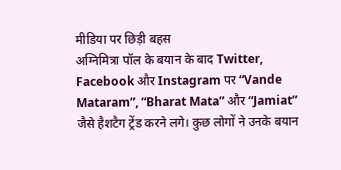मीडिया पर छिड़ी बहस
अग्निमित्रा पॉल के बयान के बाद Twitter, Facebook और Instagram पर “Vande Mataram”, “Bharat Mata” और “Jamiat” जैसे हैशटैग ट्रेंड करने लगे। कुछ लोगों ने उनके बयान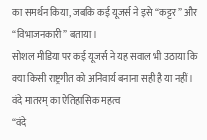का समर्थन किया, जबकि कई यूजर्स ने इसे “कट्टर” और “विभाजनकारी” बताया।
सोशल मीडिया पर कई यूजर्स ने यह सवाल भी उठाया कि क्या किसी राष्ट्रगीत को अनिवार्य बनाना सही है या नहीं।
वंदे मातरम् का ऐतिहासिक महत्व
“वंदे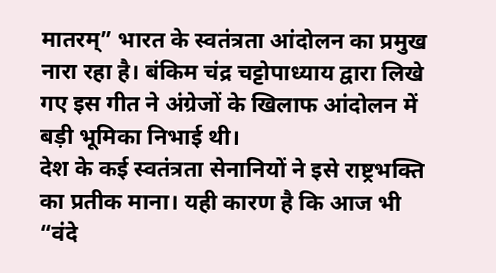मातरम्” भारत के स्वतंत्रता आंदोलन का प्रमुख नारा रहा है। बंकिम चंद्र चट्टोपाध्याय द्वारा लिखे गए इस गीत ने अंग्रेजों के खिलाफ आंदोलन में बड़ी भूमिका निभाई थी।
देश के कई स्वतंत्रता सेनानियों ने इसे राष्ट्रभक्ति का प्रतीक माना। यही कारण है कि आज भी “वंदे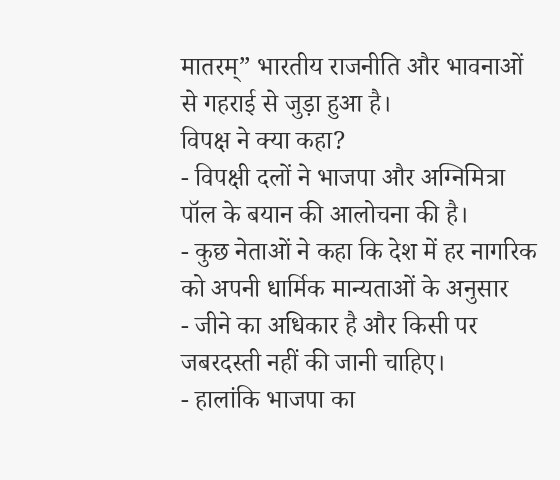मातरम्” भारतीय राजनीति और भावनाओं से गहराई से जुड़ा हुआ है।
विपक्ष ने क्या कहा?
- विपक्षी दलों ने भाजपा और अग्निमित्रा पॉल के बयान की आलोचना की है।
- कुछ नेताओं ने कहा कि देश में हर नागरिक को अपनी धार्मिक मान्यताओं के अनुसार
- जीने का अधिकार है और किसी पर जबरदस्ती नहीं की जानी चाहिए।
- हालांकि भाजपा का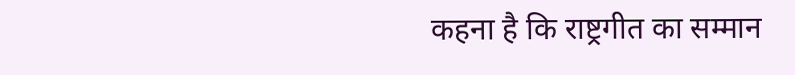कहना है कि राष्ट्रगीत का सम्मान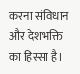करना संविधान और देशभक्ति का हिस्सा है।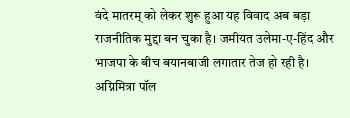वंदे मातरम् को लेकर शुरू हुआ यह विवाद अब बड़ा राजनीतिक मुद्दा बन चुका है। जमीयत उलेमा-ए-हिंद और भाजपा के बीच बयानबाजी लगातार तेज हो रही है। अग्निमित्रा पॉल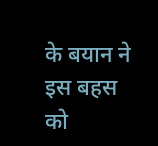के बयान ने इस बहस को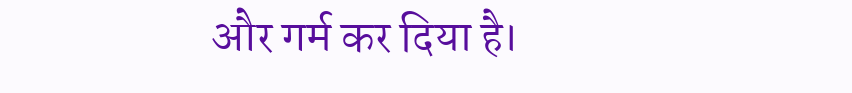और गर्म कर दिया है।